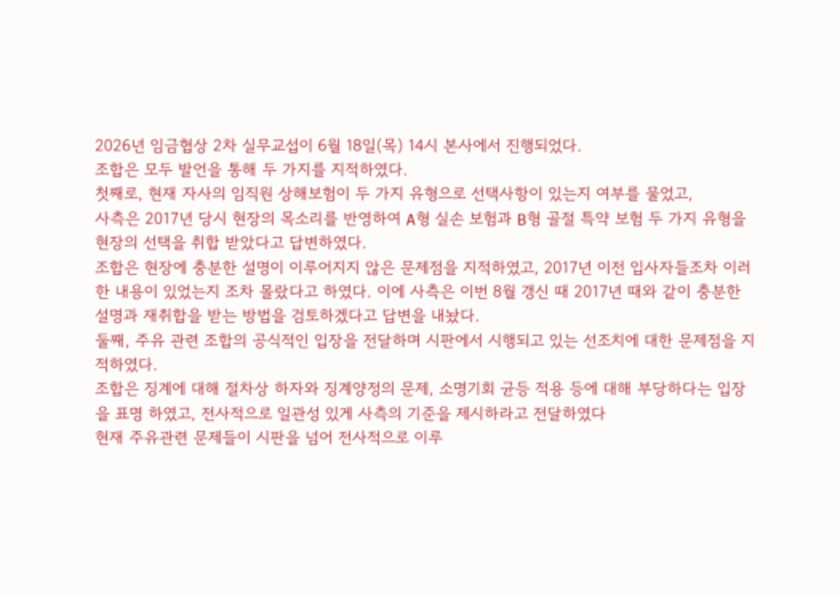2026년 임금협상 2차 실무교섭이 6월 18일(목) 14시 본사에서 진행되었다.
조합은 모두 발언을 통해 두 가지를 지적하였다.
첫째로, 현재 자사의 임직원 상해보험이 두 가지 유형으로 선택사항이 있는지 여부를 물었고,
사측은 2017년 당시 현장의 목소리를 반영하여 A형 실손 보험과 B형 골절 특약 보험 두 가지 유형을 현장의 선택을 취합 받았다고 답변하였다.
조합은 현장에 충분한 설명이 이루어지지 않은 문제점을 지적하였고, 2017년 이전 입사자들조차 이러한 내용이 있었는지 조차 몰랐다고 하였다. 이에 사측은 이번 8월 갱신 때 2017년 때와 같이 충분한 설명과 재취합을 받는 방법을 검토하겠다고 답변을 내놨다.
둘째, 주유 관련 조합의 공식적인 입장을 전달하며 시판에서 시행되고 있는 선조치에 대한 문제점을 지적하였다.
조합은 징계에 대해 절차상 하자와 징계양정의 문제, 소명기회 균등 적용 등에 대해 부당하다는 입장을 표명 하였고, 전사적으로 일관성 있게 사측의 기준을 제시하라고 전달하였다
현재 주유관련 문제들이 시판을 넘어 전사적으로 이루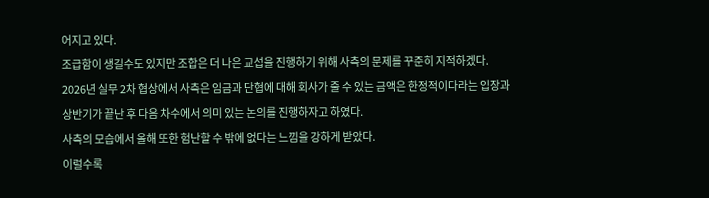어지고 있다.
조급함이 생길수도 있지만 조합은 더 나은 교섭을 진행하기 위해 사측의 문제를 꾸준히 지적하겠다.
2026년 실무 2차 협상에서 사측은 임금과 단협에 대해 회사가 줄 수 있는 금액은 한정적이다라는 입장과
상반기가 끝난 후 다음 차수에서 의미 있는 논의를 진행하자고 하였다.
사측의 모습에서 올해 또한 험난할 수 밖에 없다는 느낌을 강하게 받았다.
이럴수록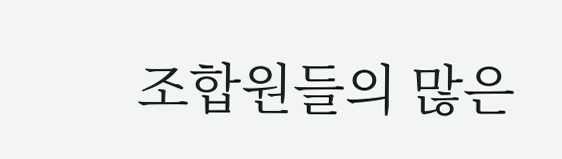조합원들의 많은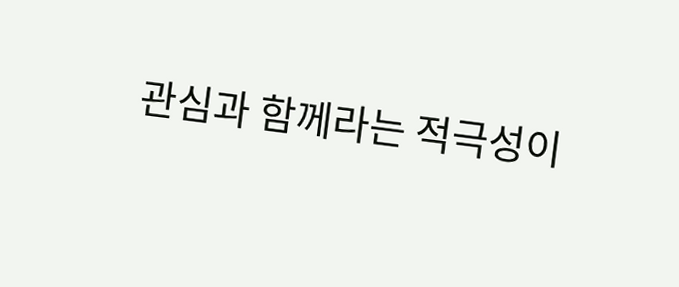관심과 함께라는 적극성이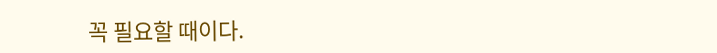꼭 필요할 때이다.